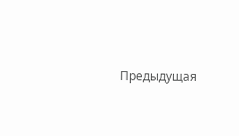Предыдущая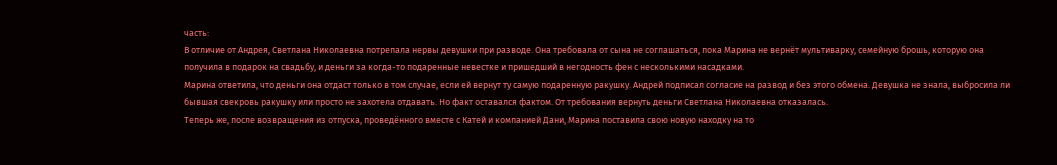часть:
В отличие от Андрея, Светлана Николаевна потрепала нервы девушки при разводе. Она требовала от сына не соглашаться, пока Марина не вернёт мультиварку, семейную брошь, которую она получила в подарок на свадьбу, и деньги за когда-то подаренные невестке и пришедший в негодность фен с несколькими насадками.
Марина ответила, что деньги она отдаст только в том случае, если ей вернут ту самую подаренную ракушку. Андрей подписал согласие на развод и без этого обмена. Девушка не знала, выбросила ли бывшая свекровь ракушку или просто не захотела отдавать. Но факт оставался фактом. От требования вернуть деньги Светлана Николаевна отказалась.
Теперь же, после возвращения из отпуска, проведённого вместе с Катей и компанией Дани, Марина поставила свою новую находку на то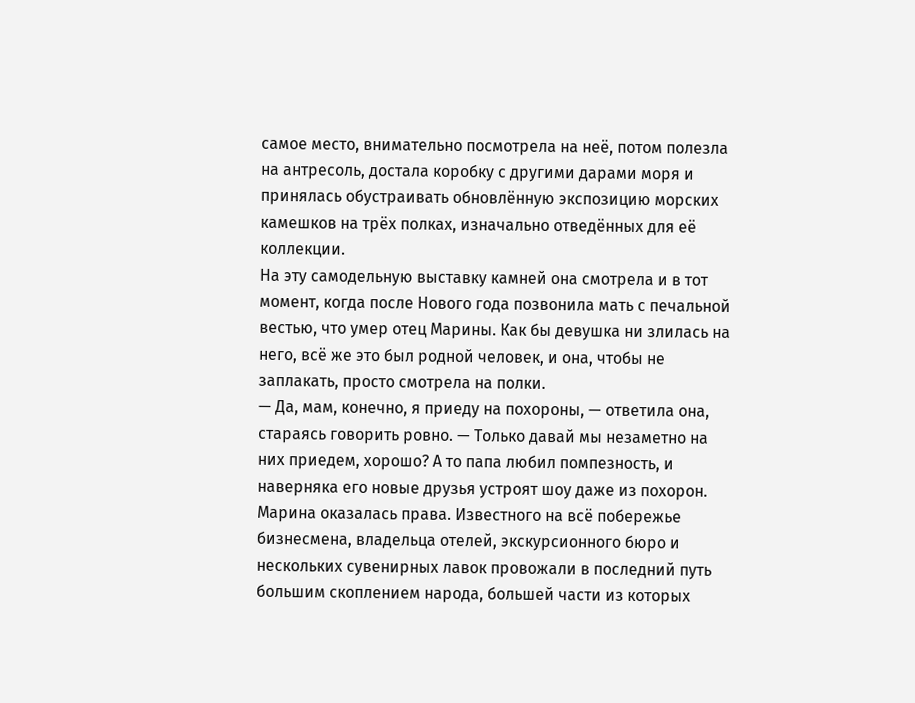самое место, внимательно посмотрела на неё, потом полезла на антресоль, достала коробку с другими дарами моря и принялась обустраивать обновлённую экспозицию морских камешков на трёх полках, изначально отведённых для её коллекции.
На эту самодельную выставку камней она смотрела и в тот момент, когда после Нового года позвонила мать с печальной вестью, что умер отец Марины. Как бы девушка ни злилась на него, всё же это был родной человек, и она, чтобы не заплакать, просто смотрела на полки.
— Да, мам, конечно, я приеду на похороны, — ответила она, стараясь говорить ровно. — Только давай мы незаметно на них приедем, хорошо? А то папа любил помпезность, и наверняка его новые друзья устроят шоу даже из похорон.
Марина оказалась права. Известного на всё побережье бизнесмена, владельца отелей, экскурсионного бюро и нескольких сувенирных лавок провожали в последний путь большим скоплением народа, большей части из которых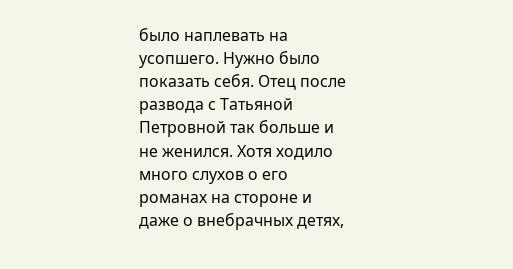было наплевать на усопшего. Нужно было показать себя. Отец после развода с Татьяной Петровной так больше и не женился. Хотя ходило много слухов о его романах на стороне и даже о внебрачных детях,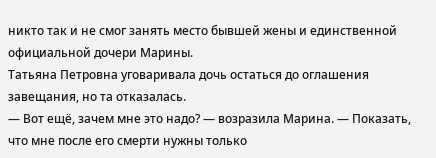никто так и не смог занять место бывшей жены и единственной официальной дочери Марины.
Татьяна Петровна уговаривала дочь остаться до оглашения завещания, но та отказалась.
— Вот ещё, зачем мне это надо? — возразила Марина. — Показать, что мне после его смерти нужны только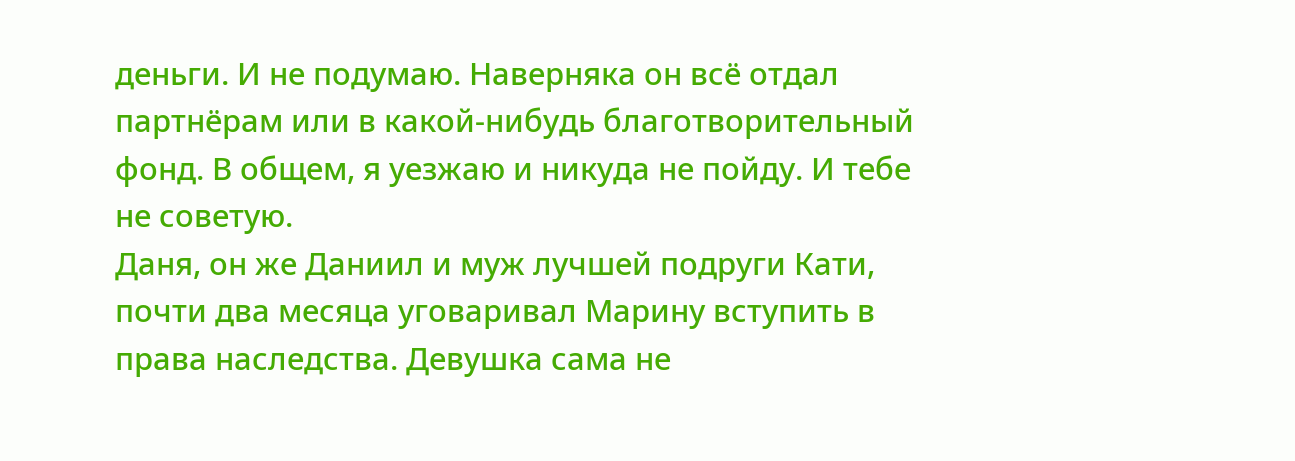деньги. И не подумаю. Наверняка он всё отдал партнёрам или в какой-нибудь благотворительный фонд. В общем, я уезжаю и никуда не пойду. И тебе не советую.
Даня, он же Даниил и муж лучшей подруги Кати, почти два месяца уговаривал Марину вступить в права наследства. Девушка сама не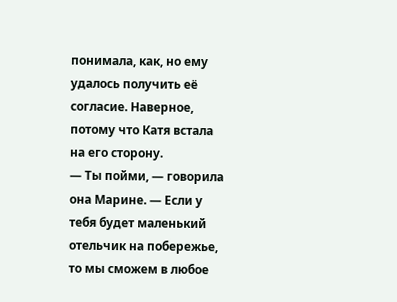понимала, как, но ему удалось получить её согласие. Наверное, потому что Катя встала на его сторону.
— Ты пойми, — говорила она Марине. — Если у тебя будет маленький отельчик на побережье, то мы сможем в любое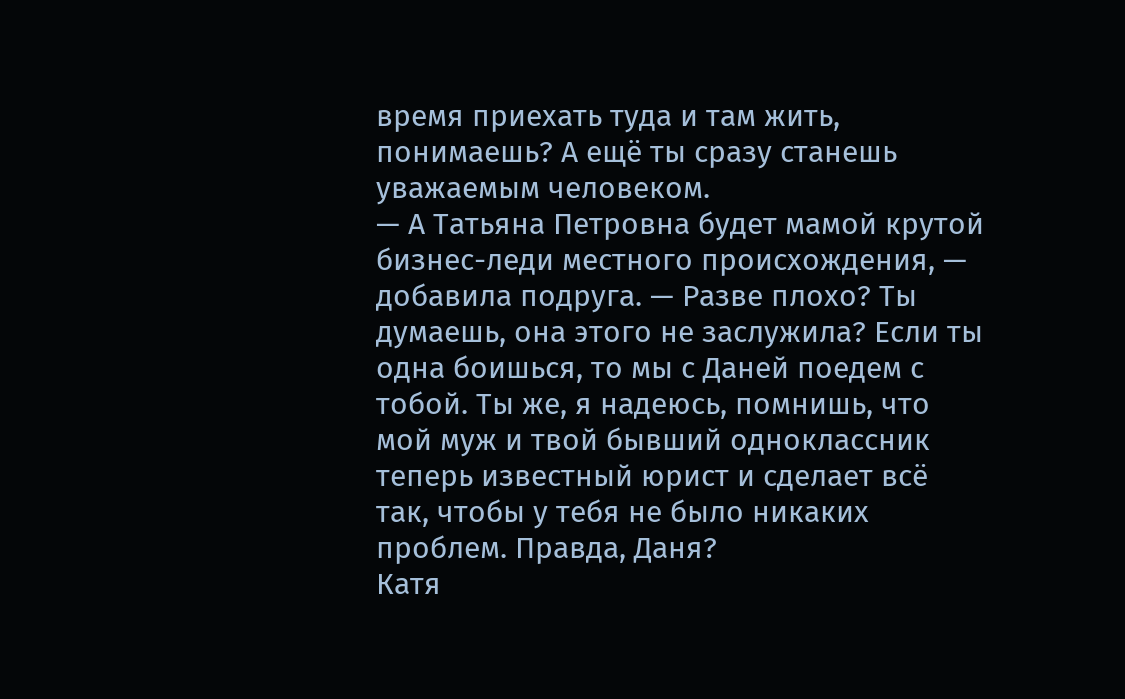время приехать туда и там жить, понимаешь? А ещё ты сразу станешь уважаемым человеком.
— А Татьяна Петровна будет мамой крутой бизнес-леди местного происхождения, — добавила подруга. — Разве плохо? Ты думаешь, она этого не заслужила? Если ты одна боишься, то мы с Даней поедем с тобой. Ты же, я надеюсь, помнишь, что мой муж и твой бывший одноклассник теперь известный юрист и сделает всё так, чтобы у тебя не было никаких проблем. Правда, Даня?
Катя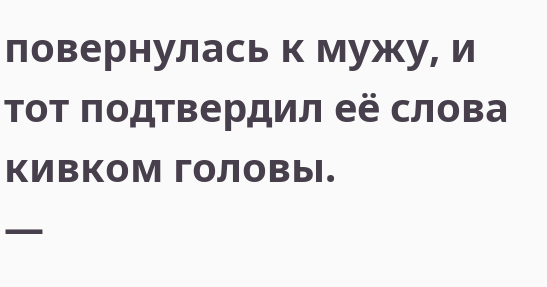повернулась к мужу, и тот подтвердил её слова кивком головы.
—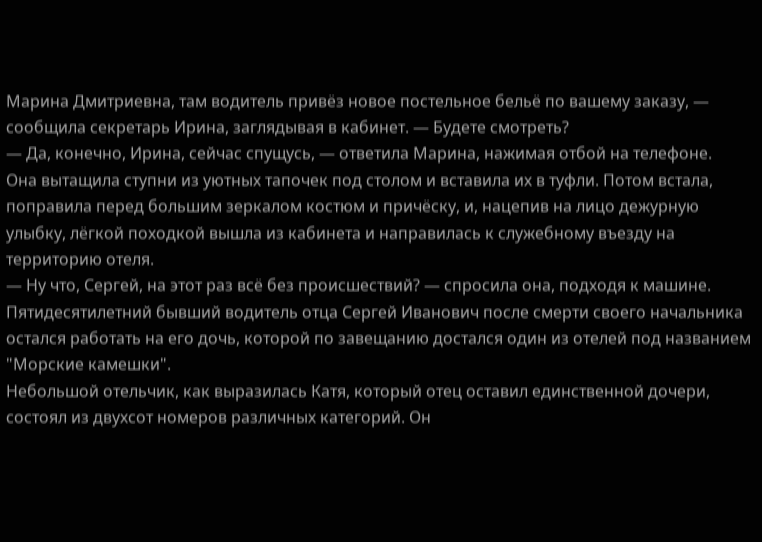Марина Дмитриевна, там водитель привёз новое постельное бельё по вашему заказу, — сообщила секретарь Ирина, заглядывая в кабинет. — Будете смотреть?
— Да, конечно, Ирина, сейчас спущусь, — ответила Марина, нажимая отбой на телефоне.
Она вытащила ступни из уютных тапочек под столом и вставила их в туфли. Потом встала, поправила перед большим зеркалом костюм и причёску, и, нацепив на лицо дежурную улыбку, лёгкой походкой вышла из кабинета и направилась к служебному въезду на территорию отеля.
— Ну что, Сергей, на этот раз всё без происшествий? — спросила она, подходя к машине.
Пятидесятилетний бывший водитель отца Сергей Иванович после смерти своего начальника остался работать на его дочь, которой по завещанию достался один из отелей под названием "Морские камешки".
Небольшой отельчик, как выразилась Катя, который отец оставил единственной дочери, состоял из двухсот номеров различных категорий. Он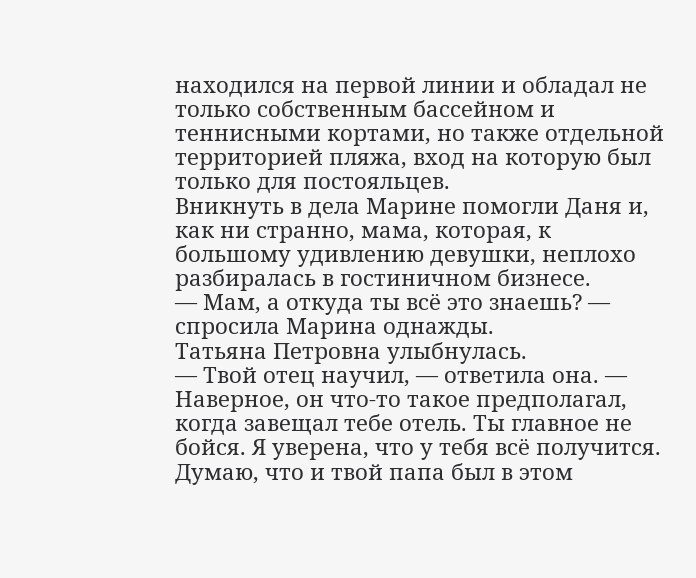находился на первой линии и обладал не только собственным бассейном и теннисными кортами, но также отдельной территорией пляжа, вход на которую был только для постояльцев.
Вникнуть в дела Марине помогли Даня и, как ни странно, мама, которая, к большому удивлению девушки, неплохо разбиралась в гостиничном бизнесе.
— Мам, а откуда ты всё это знаешь? — спросила Марина однажды.
Татьяна Петровна улыбнулась.
— Твой отец научил, — ответила она. — Наверное, он что-то такое предполагал, когда завещал тебе отель. Ты главное не бойся. Я уверена, что у тебя всё получится. Думаю, что и твой папа был в этом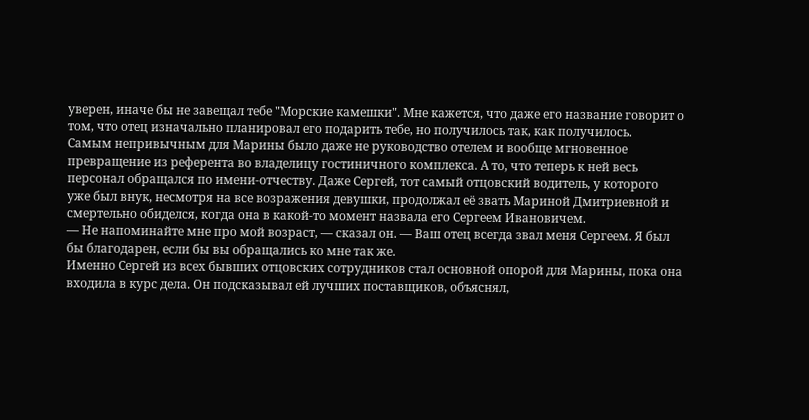уверен, иначе бы не завещал тебе "Морские камешки". Мне кажется, что даже его название говорит о том, что отец изначально планировал его подарить тебе, но получилось так, как получилось.
Самым непривычным для Марины было даже не руководство отелем и вообще мгновенное превращение из референта во владелицу гостиничного комплекса. А то, что теперь к ней весь персонал обращался по имени-отчеству. Даже Сергей, тот самый отцовский водитель, у которого уже был внук, несмотря на все возражения девушки, продолжал её звать Мариной Дмитриевной и смертельно обиделся, когда она в какой-то момент назвала его Сергеем Ивановичем.
— Не напоминайте мне про мой возраст, — сказал он. — Ваш отец всегда звал меня Сергеем. Я был бы благодарен, если бы вы обращались ко мне так же.
Именно Сергей из всех бывших отцовских сотрудников стал основной опорой для Марины, пока она входила в курс дела. Он подсказывал ей лучших поставщиков, объяснял,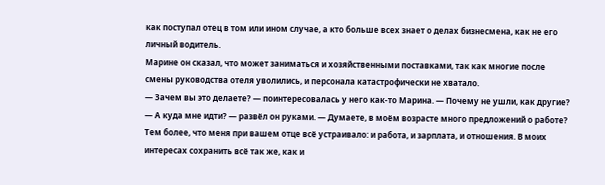как поступал отец в том или ином случае, а кто больше всех знает о делах бизнесмена, как не его личный водитель.
Марине он сказал, что может заниматься и хозяйственными поставками, так как многие после смены руководства отеля уволились, и персонала катастрофически не хватало.
— Зачем вы это делаете? — поинтересовалась у него как-то Марина. — Почему не ушли, как другие?
— А куда мне идти? — развёл он руками. — Думаете, в моём возрасте много предложений о работе? Тем более, что меня при вашем отце всё устраивало: и работа, и зарплата, и отношения. В моих интересах сохранить всё так же, как и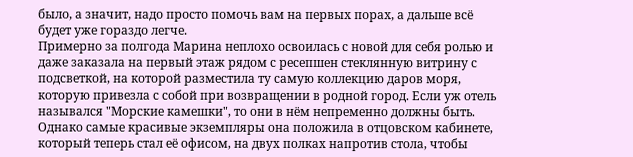было, а значит, надо просто помочь вам на первых порах, а дальше всё будет уже гораздо легче.
Примерно за полгода Марина неплохо освоилась с новой для себя ролью и даже заказала на первый этаж рядом с ресепшен стеклянную витрину с подсветкой, на которой разместила ту самую коллекцию даров моря, которую привезла с собой при возвращении в родной город. Если уж отель назывался "Морские камешки", то они в нём непременно должны быть. Однако самые красивые экземпляры она положила в отцовском кабинете, который теперь стал её офисом, на двух полках напротив стола, чтобы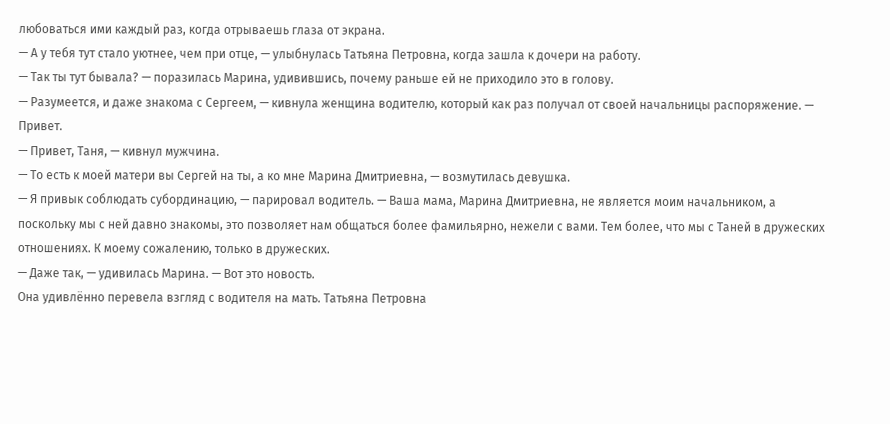любоваться ими каждый раз, когда отрываешь глаза от экрана.
— А у тебя тут стало уютнее, чем при отце, — улыбнулась Татьяна Петровна, когда зашла к дочери на работу.
— Так ты тут бывала? — поразилась Марина, удивившись, почему раньше ей не приходило это в голову.
— Разумеется, и даже знакома с Сергеем, — кивнула женщина водителю, который как раз получал от своей начальницы распоряжение. — Привет.
— Привет, Таня, — кивнул мужчина.
— То есть к моей матери вы Сергей на ты, а ко мне Марина Дмитриевна, — возмутилась девушка.
— Я привык соблюдать субординацию, — парировал водитель. — Ваша мама, Марина Дмитриевна, не является моим начальником, а поскольку мы с ней давно знакомы, это позволяет нам общаться более фамильярно, нежели с вами. Тем более, что мы с Таней в дружеских отношениях. К моему сожалению, только в дружеских.
— Даже так, — удивилась Марина. — Вот это новость.
Она удивлённо перевела взгляд с водителя на мать. Татьяна Петровна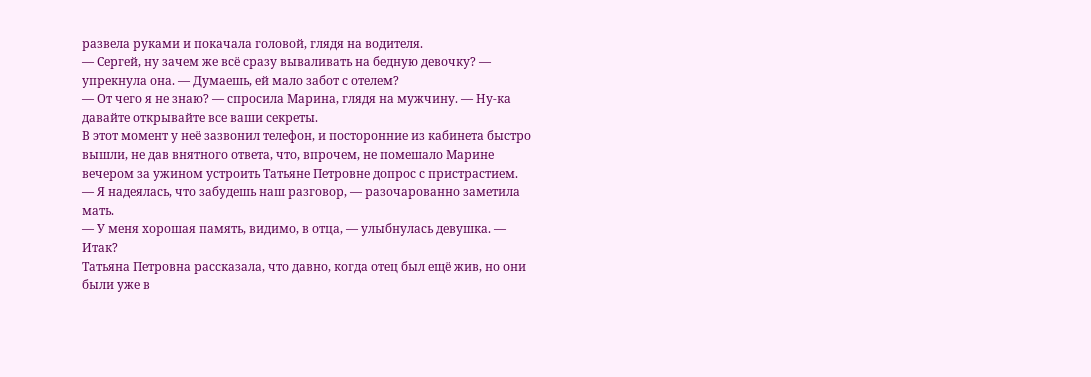развела руками и покачала головой, глядя на водителя.
— Сергей, ну зачем же всё сразу вываливать на бедную девочку? — упрекнула она. — Думаешь, ей мало забот с отелем?
— От чего я не знаю? — спросила Марина, глядя на мужчину. — Ну-ка давайте открывайте все ваши секреты.
В этот момент у неё зазвонил телефон, и посторонние из кабинета быстро вышли, не дав внятного ответа, что, впрочем, не помешало Марине вечером за ужином устроить Татьяне Петровне допрос с пристрастием.
— Я надеялась, что забудешь наш разговор, — разочарованно заметила мать.
— У меня хорошая память, видимо, в отца, — улыбнулась девушка. — Итак?
Татьяна Петровна рассказала, что давно, когда отец был ещё жив, но они были уже в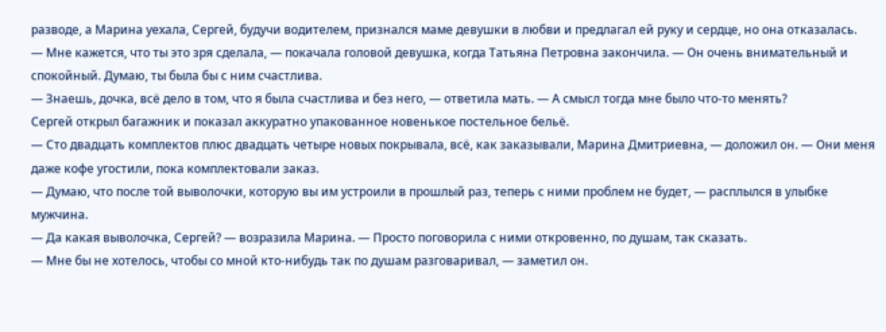разводе, а Марина уехала, Сергей, будучи водителем, признался маме девушки в любви и предлагал ей руку и сердце, но она отказалась.
— Мне кажется, что ты это зря сделала, — покачала головой девушка, когда Татьяна Петровна закончила. — Он очень внимательный и спокойный. Думаю, ты была бы с ним счастлива.
— Знаешь, дочка, всё дело в том, что я была счастлива и без него, — ответила мать. — А смысл тогда мне было что-то менять?
Сергей открыл багажник и показал аккуратно упакованное новенькое постельное бельё.
— Сто двадцать комплектов плюс двадцать четыре новых покрывала, всё, как заказывали, Марина Дмитриевна, — доложил он. — Они меня даже кофе угостили, пока комплектовали заказ.
— Думаю, что после той выволочки, которую вы им устроили в прошлый раз, теперь с ними проблем не будет, — расплылся в улыбке мужчина.
— Да какая выволочка, Сергей? — возразила Марина. — Просто поговорила с ними откровенно, по душам, так сказать.
— Мне бы не хотелось, чтобы со мной кто-нибудь так по душам разговаривал, — заметил он.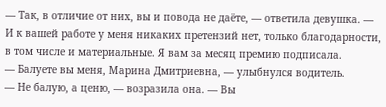— Так, в отличие от них, вы и повода не даёте, — ответила девушка. — И к вашей работе у меня никаких претензий нет, только благодарности, в том числе и материальные. Я вам за месяц премию подписала.
— Балуете вы меня, Марина Дмитриевна, — улыбнулся водитель.
— Не балую, а ценю, — возразила она. — Вы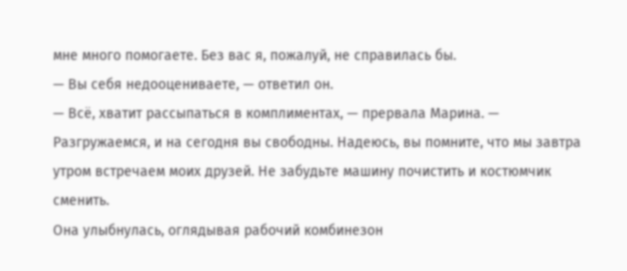мне много помогаете. Без вас я, пожалуй, не справилась бы.
— Вы себя недооцениваете, — ответил он.
— Всё, хватит рассыпаться в комплиментах, — прервала Марина. — Разгружаемся, и на сегодня вы свободны. Надеюсь, вы помните, что мы завтра утром встречаем моих друзей. Не забудьте машину почистить и костюмчик сменить.
Она улыбнулась, оглядывая рабочий комбинезон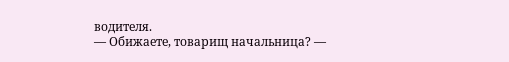водителя.
— Обижаете, товарищ начальница? —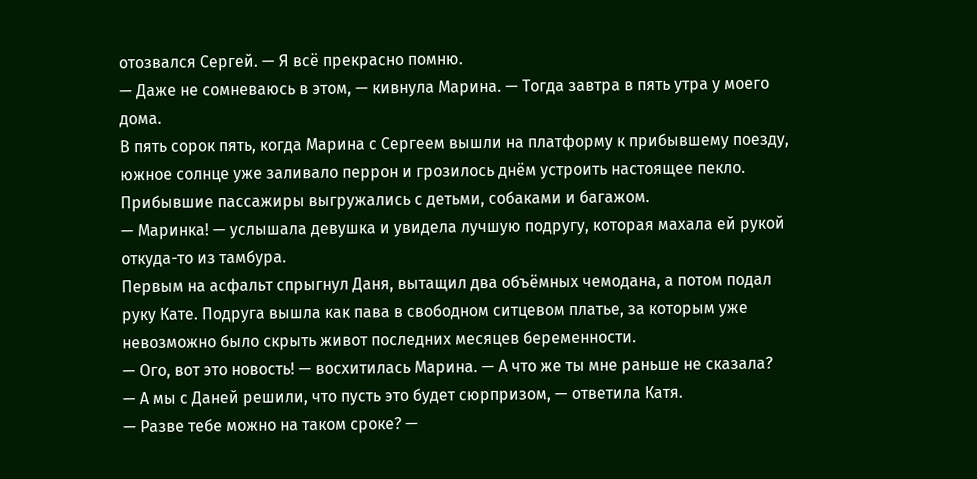отозвался Сергей. — Я всё прекрасно помню.
— Даже не сомневаюсь в этом, — кивнула Марина. — Тогда завтра в пять утра у моего дома.
В пять сорок пять, когда Марина с Сергеем вышли на платформу к прибывшему поезду, южное солнце уже заливало перрон и грозилось днём устроить настоящее пекло. Прибывшие пассажиры выгружались с детьми, собаками и багажом.
— Маринка! — услышала девушка и увидела лучшую подругу, которая махала ей рукой откуда-то из тамбура.
Первым на асфальт спрыгнул Даня, вытащил два объёмных чемодана, а потом подал руку Кате. Подруга вышла как пава в свободном ситцевом платье, за которым уже невозможно было скрыть живот последних месяцев беременности.
— Ого, вот это новость! — восхитилась Марина. — А что же ты мне раньше не сказала?
— А мы с Даней решили, что пусть это будет сюрпризом, — ответила Катя.
— Разве тебе можно на таком сроке? —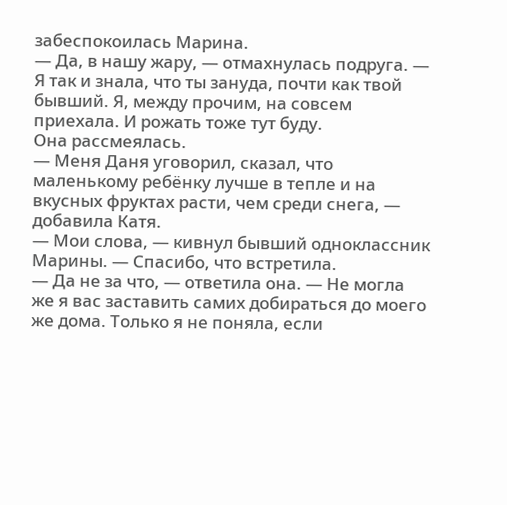забеспокоилась Марина.
— Да, в нашу жару, — отмахнулась подруга. — Я так и знала, что ты зануда, почти как твой бывший. Я, между прочим, на совсем приехала. И рожать тоже тут буду.
Она рассмеялась.
— Меня Даня уговорил, сказал, что маленькому ребёнку лучше в тепле и на вкусных фруктах расти, чем среди снега, — добавила Катя.
— Мои слова, — кивнул бывший одноклассник Марины. — Спасибо, что встретила.
— Да не за что, — ответила она. — Не могла же я вас заставить самих добираться до моего же дома. Только я не поняла, если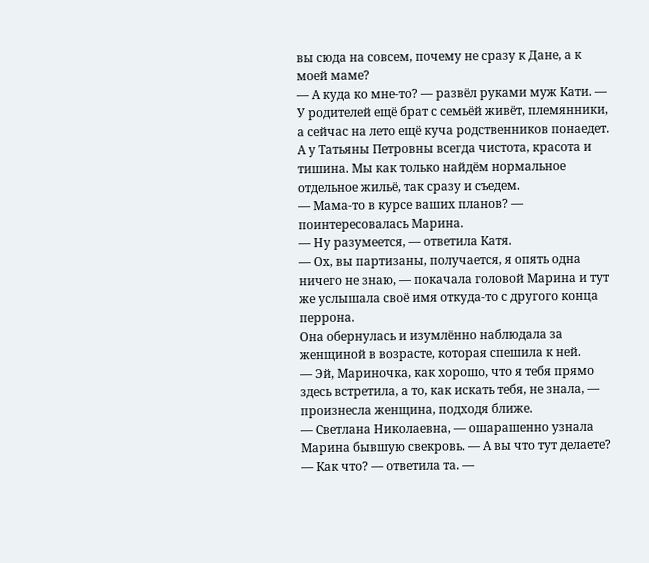вы сюда на совсем, почему не сразу к Дане, а к моей маме?
— А куда ко мне-то? — развёл руками муж Кати. — У родителей ещё брат с семьёй живёт, племянники, а сейчас на лето ещё куча родственников понаедет. А у Татьяны Петровны всегда чистота, красота и тишина. Мы как только найдём нормальное отдельное жильё, так сразу и съедем.
— Мама-то в курсе ваших планов? — поинтересовалась Марина.
— Ну разумеется, — ответила Катя.
— Ох, вы партизаны, получается, я опять одна ничего не знаю, — покачала головой Марина и тут же услышала своё имя откуда-то с другого конца перрона.
Она обернулась и изумлённо наблюдала за женщиной в возрасте, которая спешила к ней.
— Эй, Мариночка, как хорошо, что я тебя прямо здесь встретила, а то, как искать тебя, не знала, — произнесла женщина, подходя ближе.
— Светлана Николаевна, — ошарашенно узнала Марина бывшую свекровь. — А вы что тут делаете?
— Как что? — ответила та. —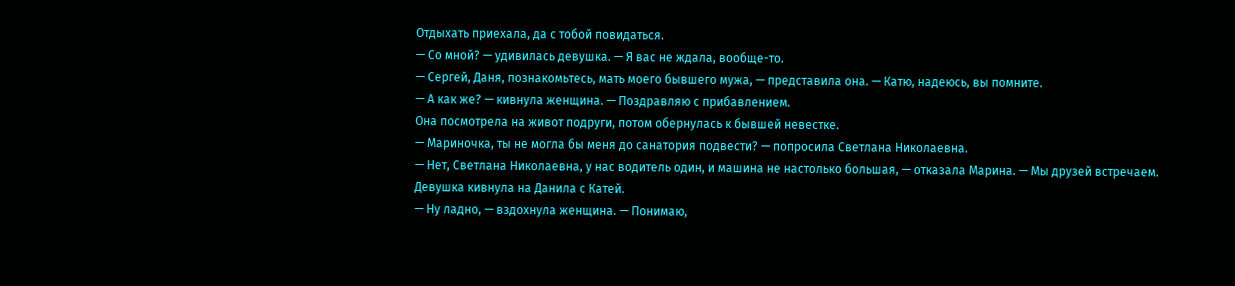Отдыхать приехала, да с тобой повидаться.
— Со мной? — удивилась девушка. — Я вас не ждала, вообще-то.
— Сергей, Даня, познакомьтесь, мать моего бывшего мужа, — представила она. — Катю, надеюсь, вы помните.
— А как же? — кивнула женщина. — Поздравляю с прибавлением.
Она посмотрела на живот подруги, потом обернулась к бывшей невестке.
— Мариночка, ты не могла бы меня до санатория подвести? — попросила Светлана Николаевна.
— Нет, Светлана Николаевна, у нас водитель один, и машина не настолько большая, — отказала Марина. — Мы друзей встречаем.
Девушка кивнула на Данила с Катей.
— Ну ладно, — вздохнула женщина. — Понимаю,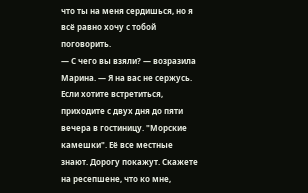что ты на меня сердишься, но я всё равно хочу с тобой поговорить.
— С чего вы взяли? — возразила Марина. — Я на вас не сержусь. Если хотите встретиться, приходите с двух дня до пяти вечера в гостиницу. "Морские камешки". Её все местные знают. Дорогу покажут. Скажете на ресепшене, что ко мне,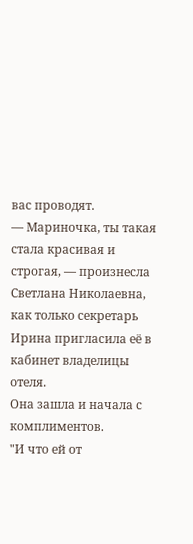вас проводят.
— Мариночка, ты такая стала красивая и строгая, — произнесла Светлана Николаевна, как только секретарь Ирина пригласила её в кабинет владелицы отеля.
Она зашла и начала с комплиментов.
"И что ей от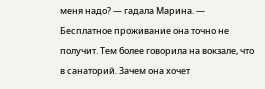меня надо? — гадала Марина. — Бесплатное проживание она точно не получит. Тем более говорила на вокзале, что в санаторий. Зачем она хочет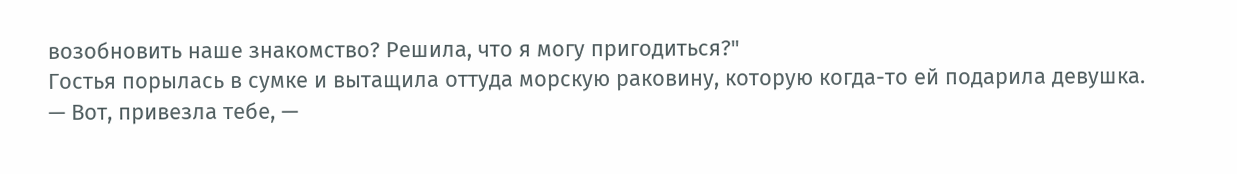возобновить наше знакомство? Решила, что я могу пригодиться?"
Гостья порылась в сумке и вытащила оттуда морскую раковину, которую когда-то ей подарила девушка.
— Вот, привезла тебе, —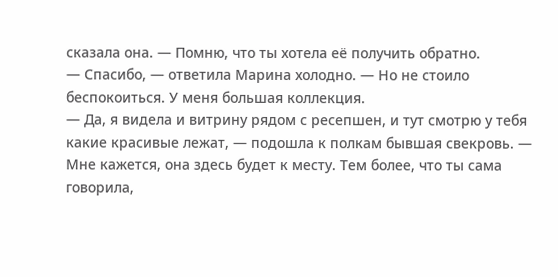сказала она. — Помню, что ты хотела её получить обратно.
— Спасибо, — ответила Марина холодно. — Но не стоило беспокоиться. У меня большая коллекция.
— Да, я видела и витрину рядом с ресепшен, и тут смотрю у тебя какие красивые лежат, — подошла к полкам бывшая свекровь. — Мне кажется, она здесь будет к месту. Тем более, что ты сама говорила,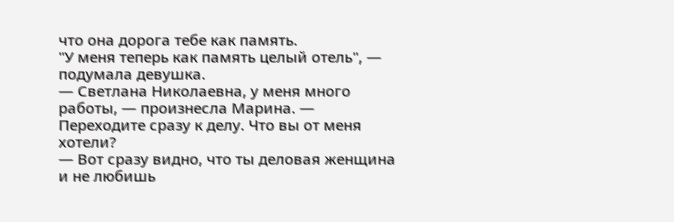что она дорога тебе как память.
"У меня теперь как память целый отель", — подумала девушка.
— Светлана Николаевна, у меня много работы, — произнесла Марина. — Переходите сразу к делу. Что вы от меня хотели?
— Вот сразу видно, что ты деловая женщина и не любишь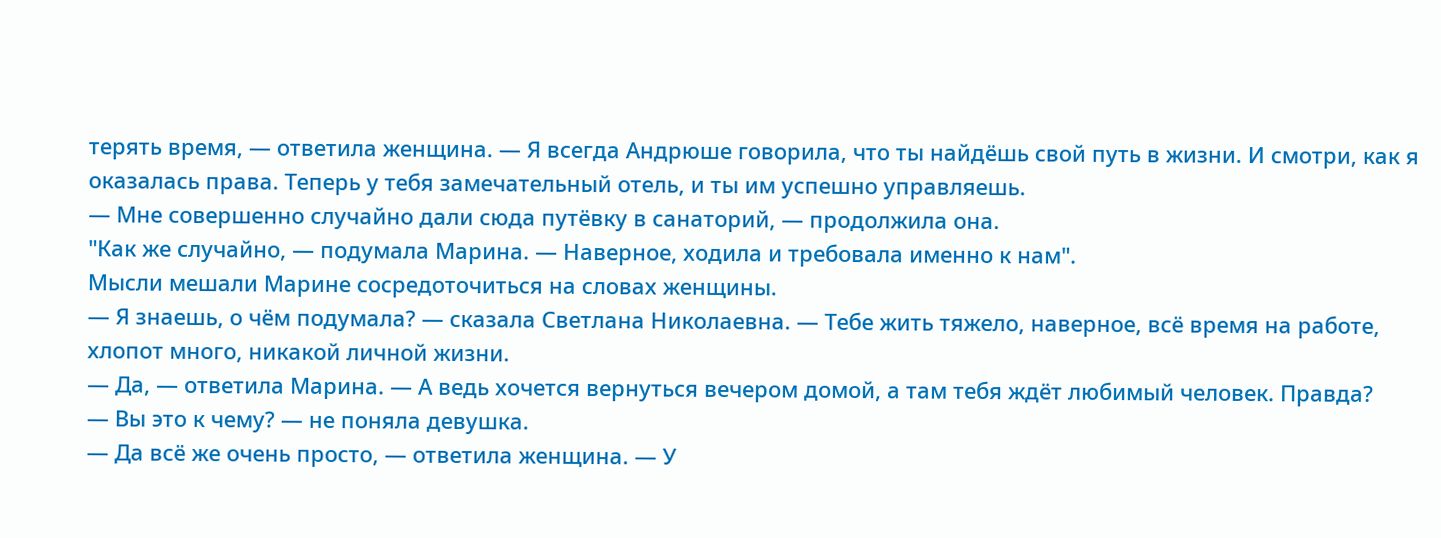терять время, — ответила женщина. — Я всегда Андрюше говорила, что ты найдёшь свой путь в жизни. И смотри, как я оказалась права. Теперь у тебя замечательный отель, и ты им успешно управляешь.
— Мне совершенно случайно дали сюда путёвку в санаторий, — продолжила она.
"Как же случайно, — подумала Марина. — Наверное, ходила и требовала именно к нам".
Мысли мешали Марине сосредоточиться на словах женщины.
— Я знаешь, о чём подумала? — сказала Светлана Николаевна. — Тебе жить тяжело, наверное, всё время на работе, хлопот много, никакой личной жизни.
— Да, — ответила Марина. — А ведь хочется вернуться вечером домой, а там тебя ждёт любимый человек. Правда?
— Вы это к чему? — не поняла девушка.
— Да всё же очень просто, — ответила женщина. — У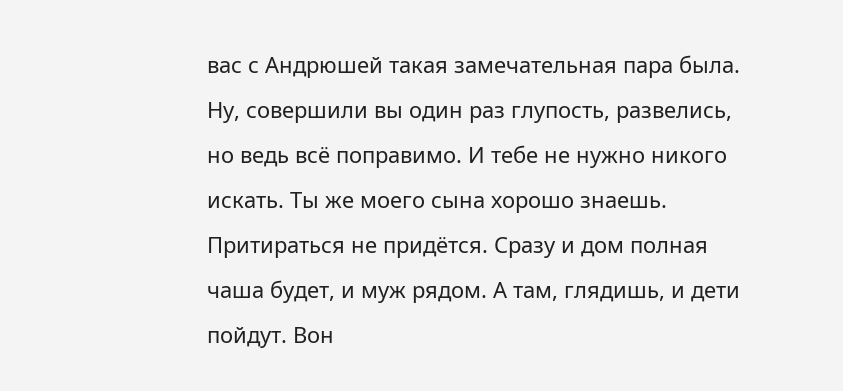вас с Андрюшей такая замечательная пара была. Ну, совершили вы один раз глупость, развелись, но ведь всё поправимо. И тебе не нужно никого искать. Ты же моего сына хорошо знаешь. Притираться не придётся. Сразу и дом полная чаша будет, и муж рядом. А там, глядишь, и дети пойдут. Вон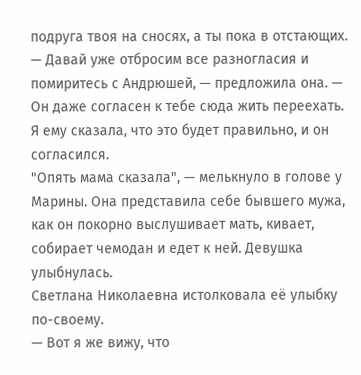подруга твоя на сносях, а ты пока в отстающих.
— Давай уже отбросим все разногласия и помиритесь с Андрюшей, — предложила она. — Он даже согласен к тебе сюда жить переехать. Я ему сказала, что это будет правильно, и он согласился.
"Опять мама сказала", — мелькнуло в голове у Марины. Она представила себе бывшего мужа, как он покорно выслушивает мать, кивает, собирает чемодан и едет к ней. Девушка улыбнулась.
Светлана Николаевна истолковала её улыбку по-своему.
— Вот я же вижу, что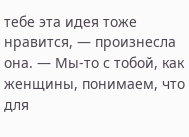тебе эта идея тоже нравится, — произнесла она. — Мы-то с тобой, как женщины, понимаем, что для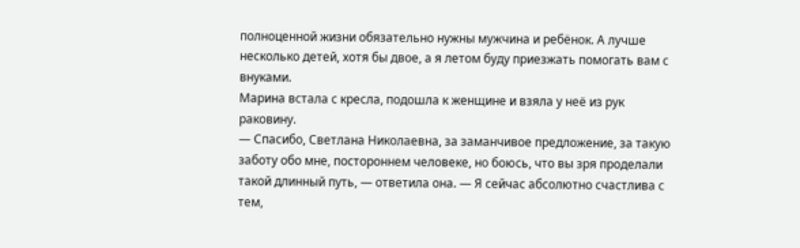полноценной жизни обязательно нужны мужчина и ребёнок. А лучше несколько детей, хотя бы двое, а я летом буду приезжать помогать вам с внуками.
Марина встала с кресла, подошла к женщине и взяла у неё из рук раковину.
— Спасибо, Светлана Николаевна, за заманчивое предложение, за такую заботу обо мне, постороннем человеке, но боюсь, что вы зря проделали такой длинный путь, — ответила она. — Я сейчас абсолютно счастлива с тем,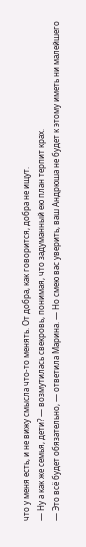что у меня есть, и не вижу смысла что-то менять. От добра, как говорится, добра не ищут.
— Ну а как же семья, дети? — возмутилась свекровь, понимая, что задуманный ею план терпит крах.
— Это всё будет обязательно, — ответила Марина. — Но смею вас уверить, ваш Андрюша не будет к этому иметь ни малейшего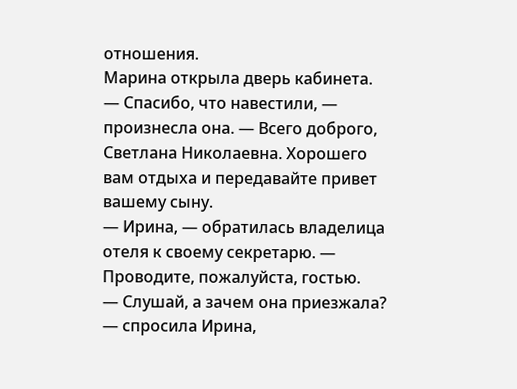отношения.
Марина открыла дверь кабинета.
— Спасибо, что навестили, — произнесла она. — Всего доброго, Светлана Николаевна. Хорошего вам отдыха и передавайте привет вашему сыну.
— Ирина, — обратилась владелица отеля к своему секретарю. — Проводите, пожалуйста, гостью.
— Слушай, а зачем она приезжала? — спросила Ирина,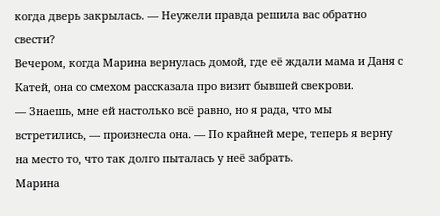когда дверь закрылась. — Неужели правда решила вас обратно свести?
Вечером, когда Марина вернулась домой, где её ждали мама и Даня с Катей, она со смехом рассказала про визит бывшей свекрови.
— Знаешь, мне ей настолько всё равно, но я рада, что мы встретились, — произнесла она. — По крайней мере, теперь я верну на место то, что так долго пыталась у неё забрать.
Марина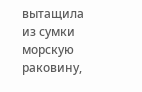вытащила из сумки морскую раковину,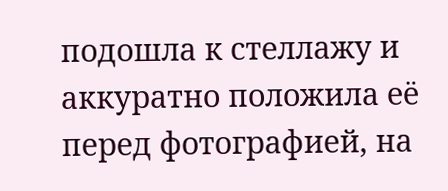подошла к стеллажу и аккуратно положила её перед фотографией, на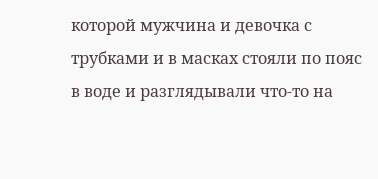которой мужчина и девочка с трубками и в масках стояли по пояс в воде и разглядывали что-то на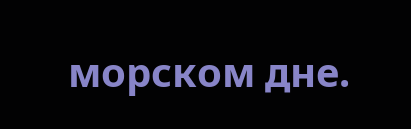морском дне.